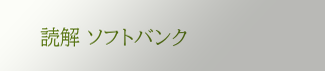読解 ソフトバンク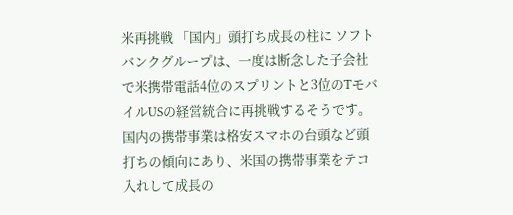米再挑戦 「国内」頭打ち成長の柱に ソフトバンクグループは、一度は断念した子会社で米携帯電話4位のスプリントと3位のTモバイルUSの経営統合に再挑戦するそうです。 国内の携帯事業は格安スマホの台頭など頭打ちの傾向にあり、米国の携帯事業をテコ入れして成長の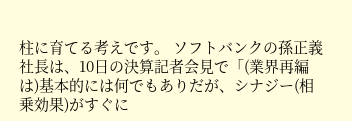柱に育てる考えです。 ソフトバンクの孫正義社長は、10日の決算記者会見で「(業界再編は)基本的には何でもありだが、シナジー(相乗効果)がすぐに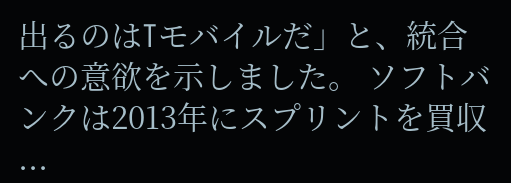出るのはTモバイルだ」と、統合への意欲を示しました。 ソフトバンクは2013年にスプリントを買収 ...